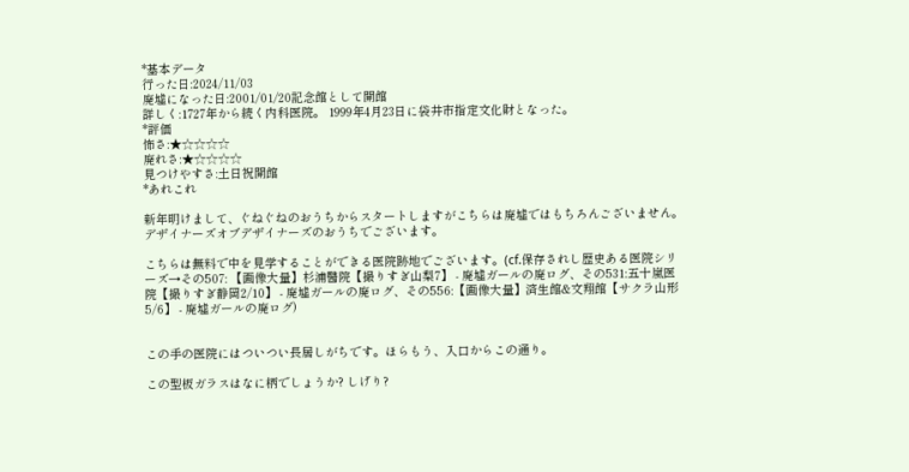*基本データ
行った日:2024/11/03
廃墟になった日:2001/01/20記念館として開館
詳しく:1727年から続く内科医院。 1999年4月23日に袋井市指定文化財となった。
*評価
怖さ:★☆☆☆☆
廃れさ:★☆☆☆☆
見つけやすさ:土日祝開館
*あれこれ

新年明けまして、ぐねぐねのおうちからスタートしますがこちらは廃墟ではもちろんございません。デザイナーズオブデザイナーズのおうちでございます。

こちらは無料で中を見学することができる医院跡地でございます。(cf.保存されし歴史ある医院シリーズ→その507: 【画像大量】杉浦醫院【撮りすぎ山梨7】 - 廃墟ガールの廃ログ、その531:五十嵐医院【撮りすぎ静岡2/10】 - 廃墟ガールの廃ログ、その556:【画像大量】済生館&文翔館【サクラ山形5/6】 - 廃墟ガールの廃ログ)


この手の医院にはついつい長居しがちです。ほらもう、入口からこの通り。

この型板ガラスはなに柄でしょうか? しげり?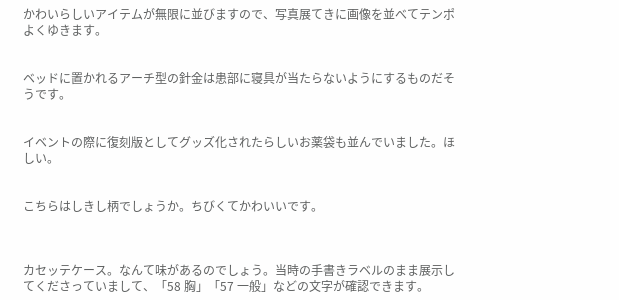かわいらしいアイテムが無限に並びますので、写真展てきに画像を並べてテンポよくゆきます。


ベッドに置かれるアーチ型の針金は患部に寝具が当たらないようにするものだそうです。


イベントの際に復刻版としてグッズ化されたらしいお薬袋も並んでいました。ほしい。


こちらはしきし柄でしょうか。ちびくてかわいいです。



カセッテケース。なんて味があるのでしょう。当時の手書きラベルのまま展示してくださっていまして、「58 胸」「57 一般」などの文字が確認できます。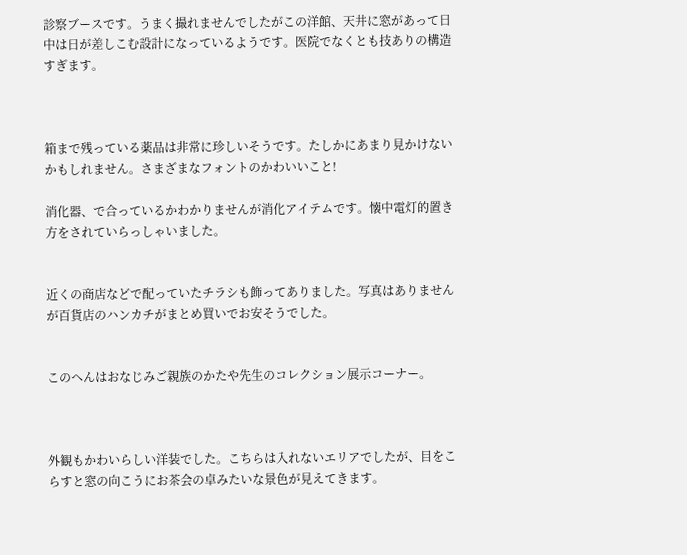診察ブースです。うまく撮れませんでしたがこの洋館、天井に窓があって日中は日が差しこむ設計になっているようです。医院でなくとも技ありの構造すぎます。



箱まで残っている薬品は非常に珍しいそうです。たしかにあまり見かけないかもしれません。さまざまなフォントのかわいいこと!

消化器、で合っているかわかりませんが消化アイテムです。懐中電灯的置き方をされていらっしゃいました。


近くの商店などで配っていたチラシも飾ってありました。写真はありませんが百貨店のハンカチがまとめ買いでお安そうでした。


このへんはおなじみご親族のかたや先生のコレクション展示コーナー。



外観もかわいらしい洋装でした。こちらは入れないエリアでしたが、目をこらすと窓の向こうにお茶会の卓みたいな景色が見えてきます。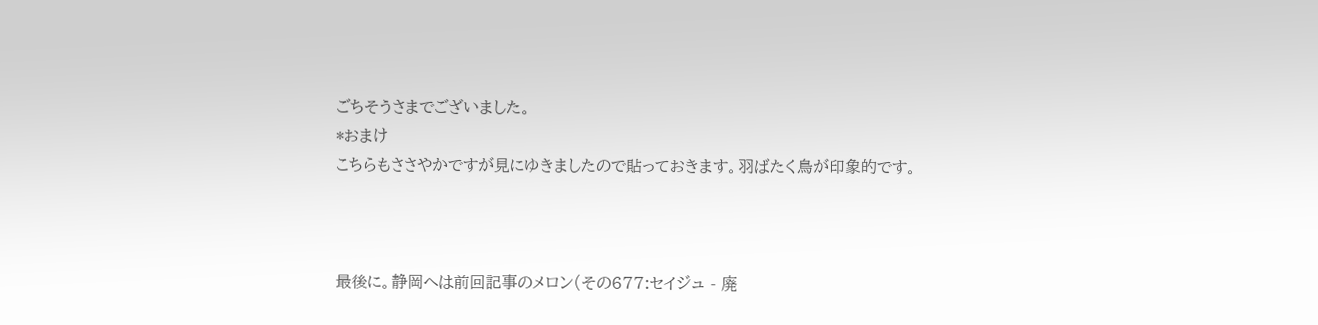ごちそうさまでございました。
*おまけ
こちらもささやかですが見にゆきましたので貼っておきます。羽ばたく鳥が印象的です。



最後に。静岡へは前回記事のメロン(その677:セイジュ - 廃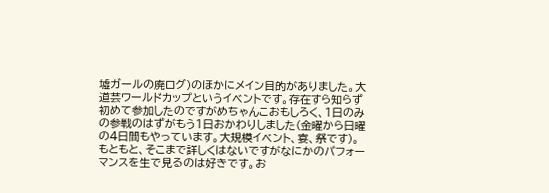墟ガールの廃ログ)のほかにメイン目的がありました。大道芸ワールドカップというイベントです。存在すら知らず初めて参加したのですがめちゃんこおもしろく、1日のみの参戦のはずがもう1日おかわりしました(金曜から日曜の4日間もやっています。大規模イベント、宴、祭です)。もともと、そこまで詳しくはないですがなにかのパフォーマンスを生で見るのは好きです。お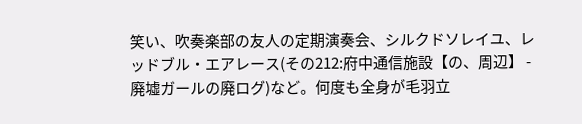笑い、吹奏楽部の友人の定期演奏会、シルクドソレイユ、レッドブル・エアレース(その212:府中通信施設【の、周辺】 - 廃墟ガールの廃ログ)など。何度も全身が毛羽立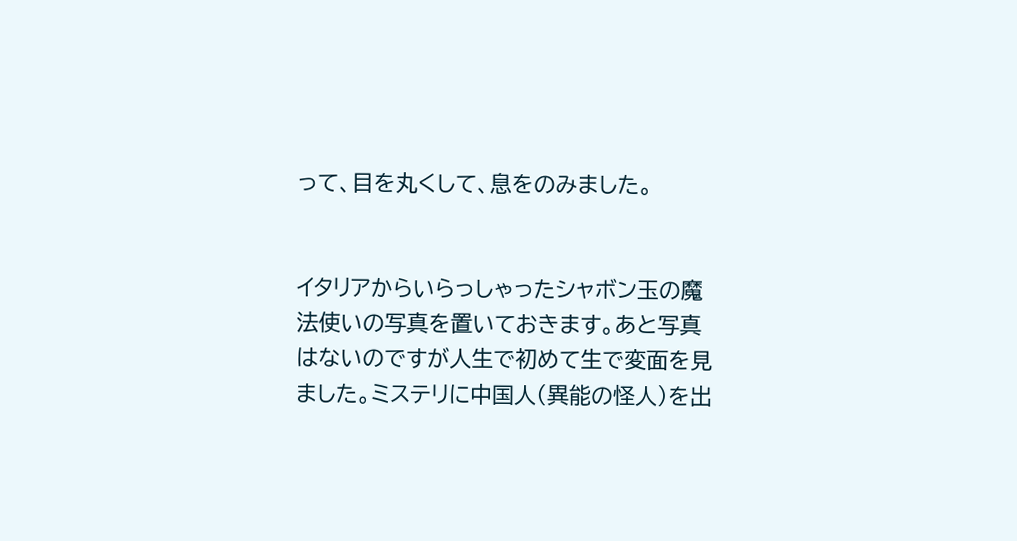って、目を丸くして、息をのみました。


イタリアからいらっしゃったシャボン玉の魔法使いの写真を置いておきます。あと写真はないのですが人生で初めて生で変面を見ました。ミステリに中国人(異能の怪人)を出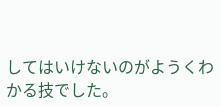してはいけないのがようくわかる技でした。